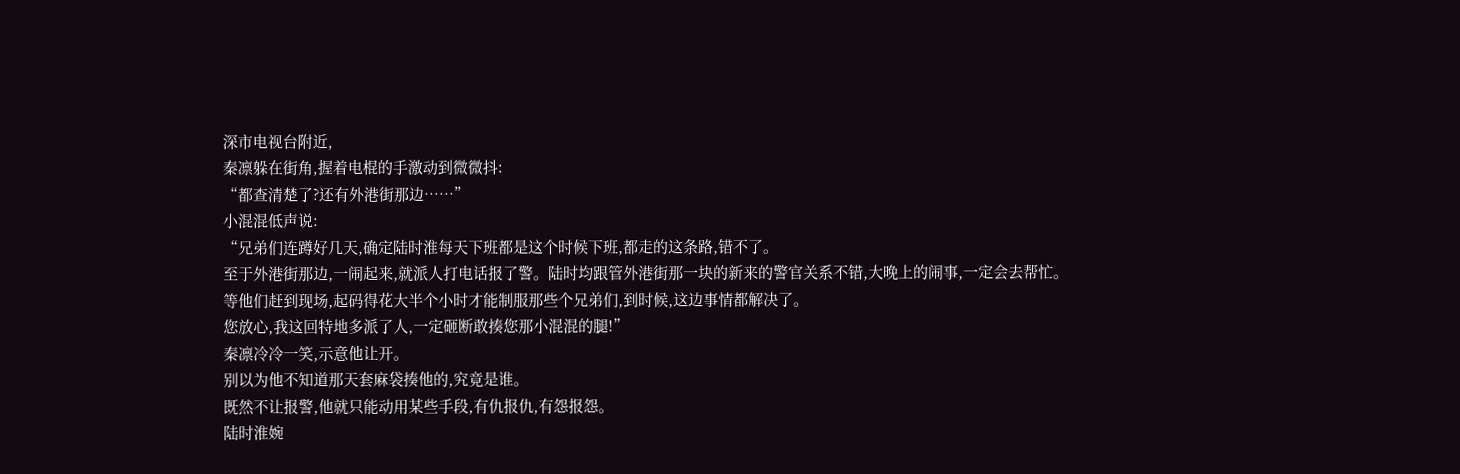深市电视台附近,
秦凛躲在街角,握着电棍的手激动到微微抖:
“都查清楚了?还有外港街那边……”
小混混低声说:
“兄弟们连蹲好几天,确定陆时淮每天下班都是这个时候下班,都走的这条路,错不了。
至于外港街那边,一闹起来,就派人打电话报了警。陆时均跟管外港街那一块的新来的警官关系不错,大晚上的闹事,一定会去帮忙。
等他们赶到现场,起码得花大半个小时才能制服那些个兄弟们,到时候,这边事情都解决了。
您放心,我这回特地多派了人,一定砸断敢揍您那小混混的腿!”
秦凛冷冷一笑,示意他让开。
别以为他不知道那天套麻袋揍他的,究竟是谁。
既然不让报警,他就只能动用某些手段,有仇报仇,有怨报怨。
陆时淮婉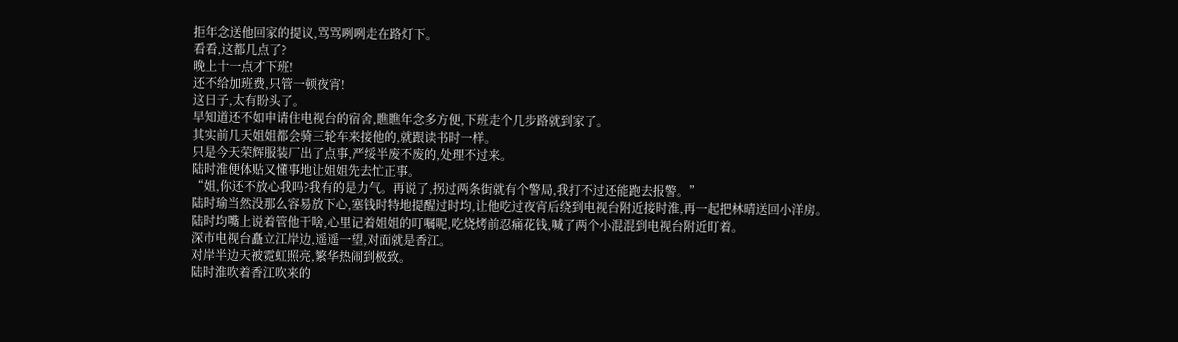拒年念送他回家的提议,骂骂咧咧走在路灯下。
看看,这都几点了?
晚上十一点才下班!
还不给加班费,只管一顿夜宵!
这日子,太有盼头了。
早知道还不如申请住电视台的宿舍,瞧瞧年念多方便,下班走个几步路就到家了。
其实前几天姐姐都会骑三轮车来接他的,就跟读书时一样。
只是今天荣辉服装厂出了点事,严绥半废不废的,处理不过来。
陆时淮便体贴又懂事地让姐姐先去忙正事。
“姐,你还不放心我吗?我有的是力气。再说了,拐过两条街就有个警局,我打不过还能跑去报警。”
陆时瑜当然没那么容易放下心,塞钱时特地提醒过时均,让他吃过夜宵后绕到电视台附近接时淮,再一起把林晴送回小洋房。
陆时均嘴上说着管他干啥,心里记着姐姐的叮嘱呢,吃烧烤前忍痛花钱,喊了两个小混混到电视台附近盯着。
深市电视台矗立江岸边,遥遥一望,对面就是香江。
对岸半边天被霓虹照亮,繁华热闹到极致。
陆时淮吹着香江吹来的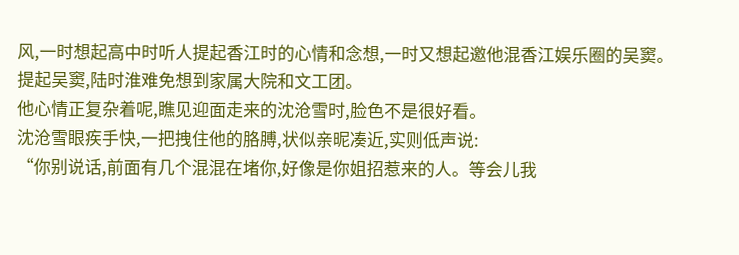风,一时想起高中时听人提起香江时的心情和念想,一时又想起邀他混香江娱乐圈的吴窦。
提起吴窦,陆时淮难免想到家属大院和文工团。
他心情正复杂着呢,瞧见迎面走来的沈沧雪时,脸色不是很好看。
沈沧雪眼疾手快,一把拽住他的胳膊,状似亲昵凑近,实则低声说:
“你别说话,前面有几个混混在堵你,好像是你姐招惹来的人。等会儿我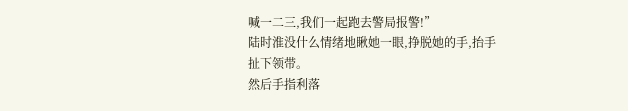喊一二三,我们一起跑去警局报警!”
陆时淮没什么情绪地瞅她一眼,挣脱她的手,抬手扯下领带。
然后手指利落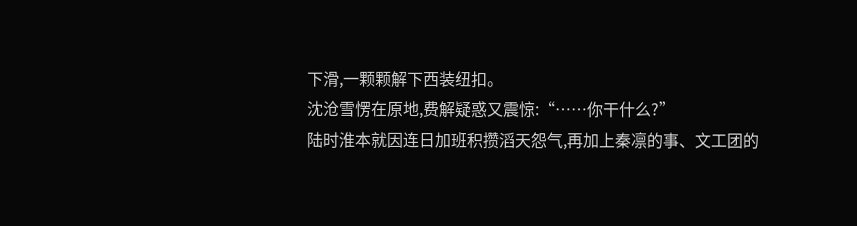下滑,一颗颗解下西装纽扣。
沈沧雪愣在原地,费解疑惑又震惊:“……你干什么?”
陆时淮本就因连日加班积攒滔天怨气,再加上秦凛的事、文工团的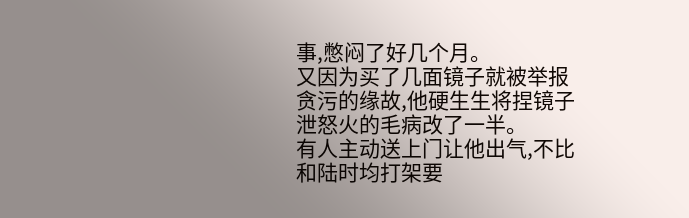事,憋闷了好几个月。
又因为买了几面镜子就被举报贪污的缘故,他硬生生将捏镜子泄怒火的毛病改了一半。
有人主动送上门让他出气,不比和陆时均打架要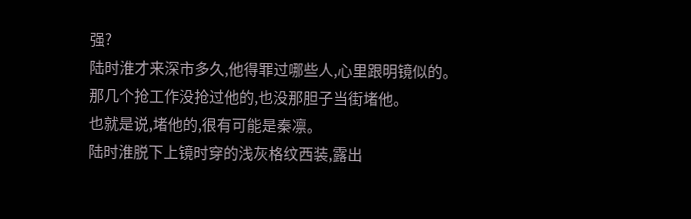强?
陆时淮才来深市多久,他得罪过哪些人,心里跟明镜似的。
那几个抢工作没抢过他的,也没那胆子当街堵他。
也就是说,堵他的,很有可能是秦凛。
陆时淮脱下上镜时穿的浅灰格纹西装,露出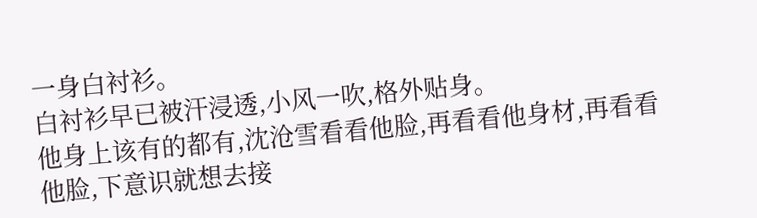一身白衬衫。
白衬衫早已被汗浸透,小风一吹,格外贴身。
他身上该有的都有,沈沧雪看看他脸,再看看他身材,再看看他脸,下意识就想去接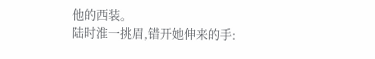他的西装。
陆时淮一挑眉,错开她伸来的手: